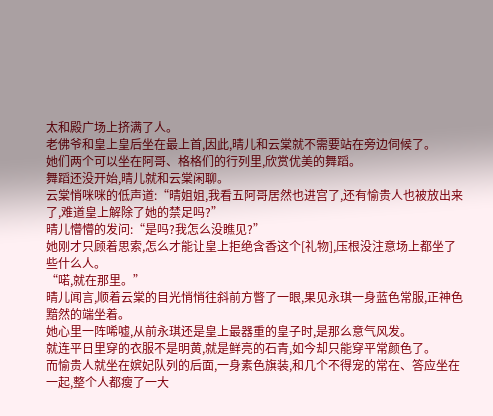太和殿广场上挤满了人。
老佛爷和皇上皇后坐在最上首,因此,晴儿和云棠就不需要站在旁边伺候了。
她们两个可以坐在阿哥、格格们的行列里,欣赏优美的舞蹈。
舞蹈还没开始,晴儿就和云棠闲聊。
云棠悄咪咪的低声道:“晴姐姐,我看五阿哥居然也进宫了,还有愉贵人也被放出来了,难道皇上解除了她的禁足吗?”
晴儿懵懵的发问:“是吗?我怎么没瞧见?”
她刚才只顾着思索,怎么才能让皇上拒绝含香这个[礼物],压根没注意场上都坐了些什么人。
“喏,就在那里。”
晴儿闻言,顺着云棠的目光悄悄往斜前方瞥了一眼,果见永琪一身蓝色常服,正神色黯然的端坐着。
她心里一阵唏嘘,从前永琪还是皇上最器重的皇子时,是那么意气风发。
就连平日里穿的衣服不是明黄,就是鲜亮的石青,如今却只能穿平常颜色了。
而愉贵人就坐在嫔妃队列的后面,一身素色旗装,和几个不得宠的常在、答应坐在一起,整个人都瘦了一大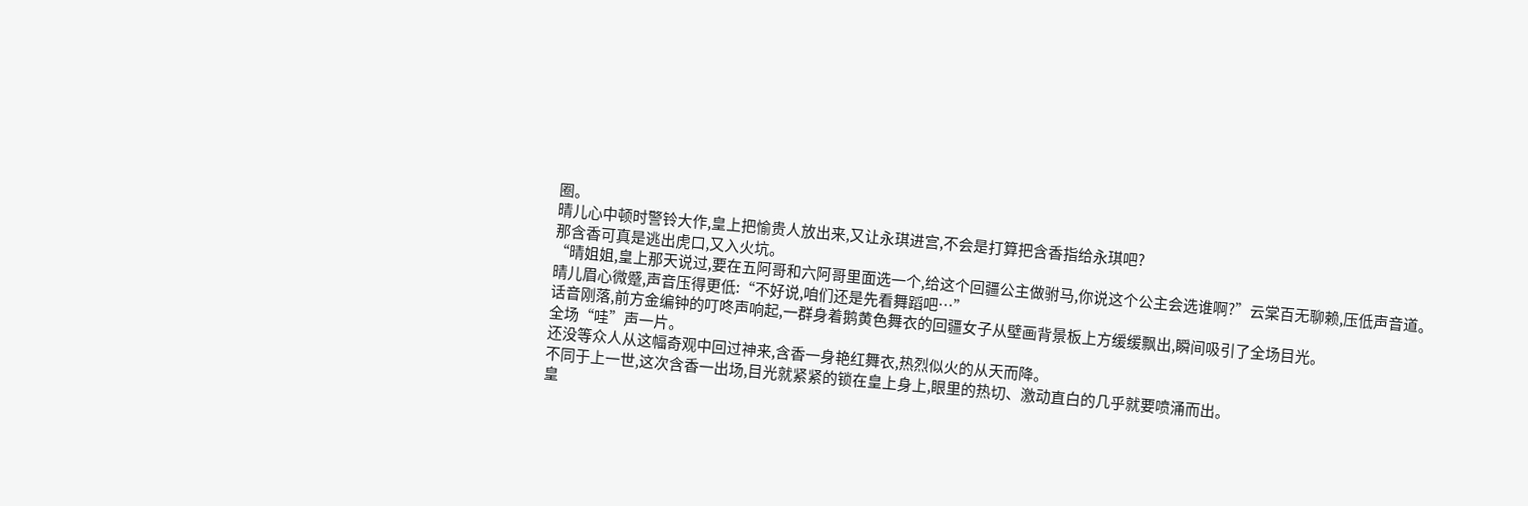圈。
晴儿心中顿时警铃大作,皇上把愉贵人放出来,又让永琪进宫,不会是打算把含香指给永琪吧?
那含香可真是逃出虎口,又入火坑。
“晴姐姐,皇上那天说过,要在五阿哥和六阿哥里面选一个,给这个回疆公主做驸马,你说这个公主会选谁啊?”云棠百无聊赖,压低声音道。
晴儿眉心微蹙,声音压得更低:“不好说,咱们还是先看舞蹈吧…”
话音刚落,前方金编钟的叮咚声响起,一群身着鹅黄色舞衣的回疆女子从壁画背景板上方缓缓飘出,瞬间吸引了全场目光。
全场“哇”声一片。
还没等众人从这幅奇观中回过神来,含香一身艳红舞衣,热烈似火的从天而降。
不同于上一世,这次含香一出场,目光就紧紧的锁在皇上身上,眼里的热切、激动直白的几乎就要喷涌而出。
皇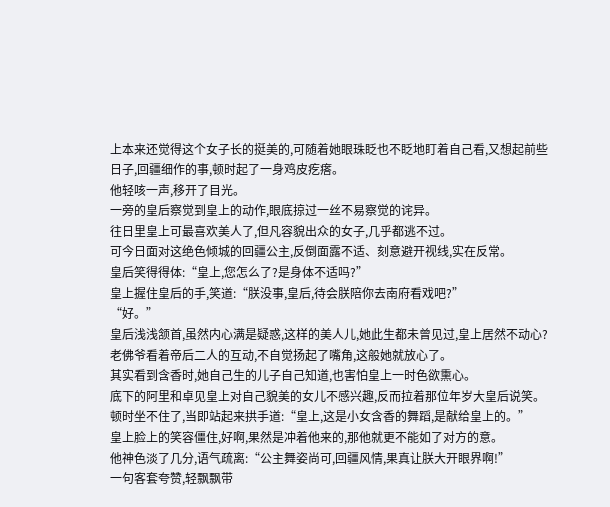上本来还觉得这个女子长的挺美的,可随着她眼珠眨也不眨地盯着自己看,又想起前些日子,回疆细作的事,顿时起了一身鸡皮疙瘩。
他轻咳一声,移开了目光。
一旁的皇后察觉到皇上的动作,眼底掠过一丝不易察觉的诧异。
往日里皇上可最喜欢美人了,但凡容貌出众的女子,几乎都逃不过。
可今日面对这绝色倾城的回疆公主,反倒面露不适、刻意避开视线,实在反常。
皇后笑得得体:“皇上,您怎么了?是身体不适吗?”
皇上握住皇后的手,笑道:“朕没事,皇后,待会朕陪你去南府看戏吧?”
“好。”
皇后浅浅颔首,虽然内心满是疑惑,这样的美人儿,她此生都未曾见过,皇上居然不动心?
老佛爷看着帝后二人的互动,不自觉扬起了嘴角,这般她就放心了。
其实看到含香时,她自己生的儿子自己知道,也害怕皇上一时色欲熏心。
底下的阿里和卓见皇上对自己貌美的女儿不感兴趣,反而拉着那位年岁大皇后说笑。
顿时坐不住了,当即站起来拱手道:“皇上,这是小女含香的舞蹈,是献给皇上的。”
皇上脸上的笑容僵住,好啊,果然是冲着他来的,那他就更不能如了对方的意。
他神色淡了几分,语气疏离:“公主舞姿尚可,回疆风情,果真让朕大开眼界啊!”
一句客套夸赞,轻飘飘带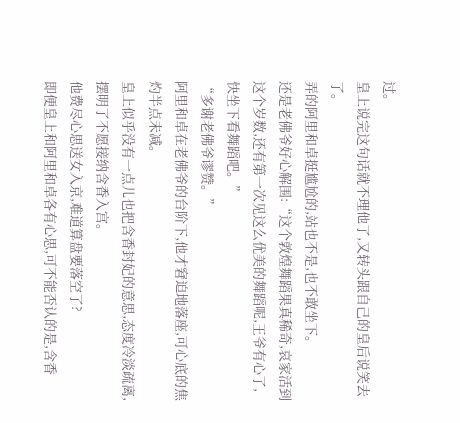过。
皇上说完这句话就不理他了,又转头跟自己的皇后说笑去了。
弄的阿里和卓挺尴尬的,站也不是,也不敢坐下。
还是老佛爷好心解围:“这个敦煌舞蹈果真稀奇,哀家活到这个岁数,还有第一次见这么优美的舞蹈呢,王爷有心了,快坐下看舞蹈吧。”
“多谢老佛爷谬赞。”
阿里和卓在老佛爷的台阶下,他才窘迫地落座,可心底的焦灼半点未减。
皇上似乎没有一点儿也把含香封妃的意思,态度冷淡疏离,摆明了不愿接纳含香入宫。
他费尽心思送女入京,难道算盘要落空了?
即便皇上和阿里和卓各有心思,可不能否认的是,含香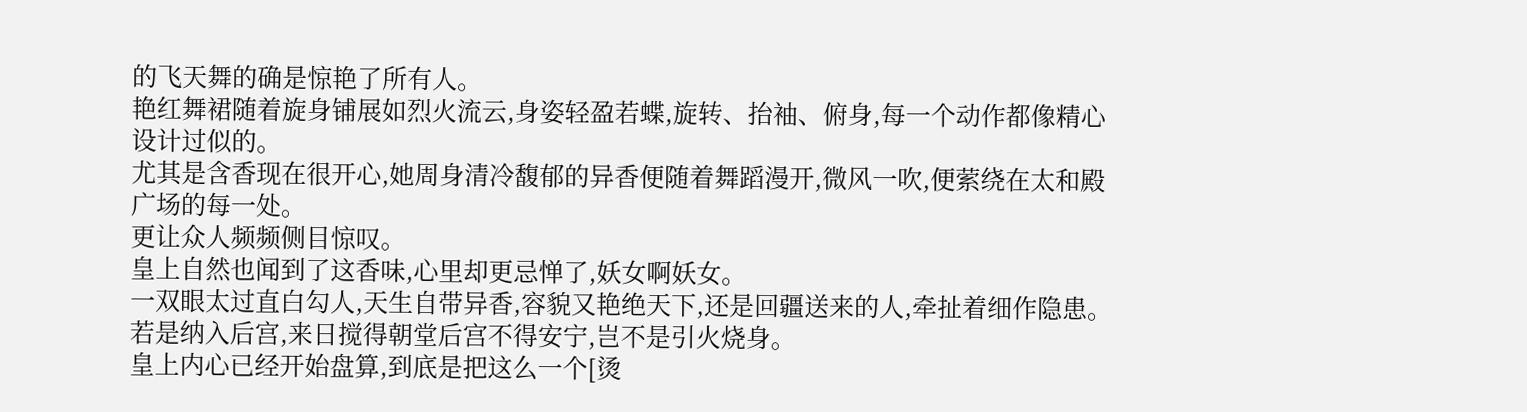的飞天舞的确是惊艳了所有人。
艳红舞裙随着旋身铺展如烈火流云,身姿轻盈若蝶,旋转、抬袖、俯身,每一个动作都像精心设计过似的。
尤其是含香现在很开心,她周身清冷馥郁的异香便随着舞蹈漫开,微风一吹,便萦绕在太和殿广场的每一处。
更让众人频频侧目惊叹。
皇上自然也闻到了这香味,心里却更忌惮了,妖女啊妖女。
一双眼太过直白勾人,天生自带异香,容貌又艳绝天下,还是回疆送来的人,牵扯着细作隐患。
若是纳入后宫,来日搅得朝堂后宫不得安宁,岂不是引火烧身。
皇上内心已经开始盘算,到底是把这么一个[烫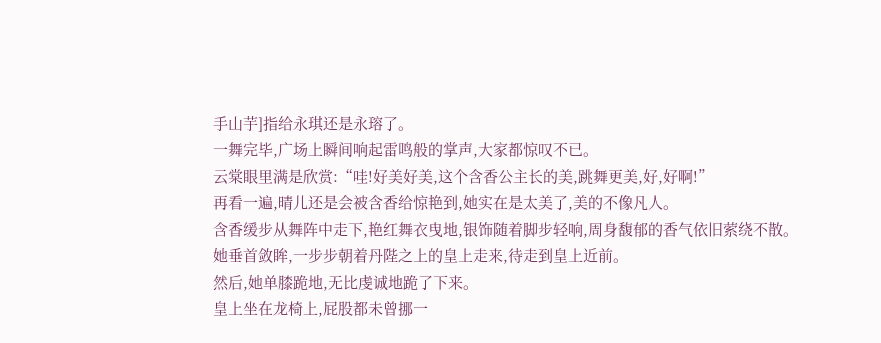手山芋]指给永琪还是永瑢了。
一舞完毕,广场上瞬间响起雷鸣般的掌声,大家都惊叹不已。
云棠眼里满是欣赏:“哇!好美好美,这个含香公主长的美,跳舞更美,好,好啊!”
再看一遍,晴儿还是会被含香给惊艳到,她实在是太美了,美的不像凡人。
含香缓步从舞阵中走下,艳红舞衣曳地,银饰随着脚步轻响,周身馥郁的香气依旧萦绕不散。
她垂首敛眸,一步步朝着丹陛之上的皇上走来,待走到皇上近前。
然后,她单膝跪地,无比虔诚地跪了下来。
皇上坐在龙椅上,屁股都未曾挪一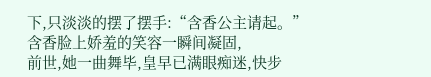下,只淡淡的摆了摆手:“含香公主请起。”
含香脸上娇羞的笑容一瞬间凝固,
前世,她一曲舞毕,皇早已满眼痴迷,快步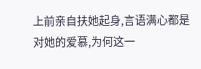上前亲自扶她起身,言语满心都是对她的爱慕,为何这一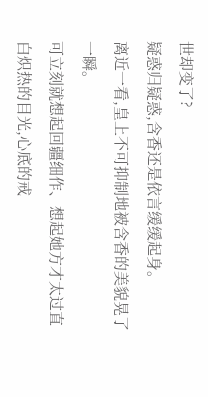世却变了?
疑惑归疑惑,含香还是依言缓缓起身。
离近一看,皇上不可抑制地被含香的美貌晃了一瞬。
可立刻就想起回疆细作、想起她方才太过直白炽热的目光,心底的戒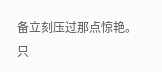备立刻压过那点惊艳。
只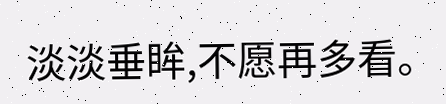淡淡垂眸,不愿再多看。